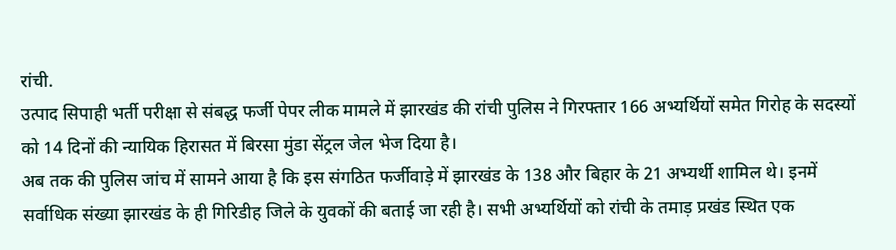रांची.
उत्पाद सिपाही भर्ती परीक्षा से संबद्ध फर्जी पेपर लीक मामले में झारखंड की रांची पुलिस ने गिरफ्तार 166 अभ्यर्थियों समेत गिरोह के सदस्यों को 14 दिनों की न्यायिक हिरासत में बिरसा मुंडा सेंट्रल जेल भेज दिया है।
अब तक की पुलिस जांच में सामने आया है कि इस संगठित फर्जीवाड़े में झारखंड के 138 और बिहार के 21 अभ्यर्थी शामिल थे। इनमें सर्वाधिक संख्या झारखंड के ही गिरिडीह जिले के युवकों की बताई जा रही है। सभी अभ्यर्थियों को रांची के तमाड़ प्रखंड स्थित एक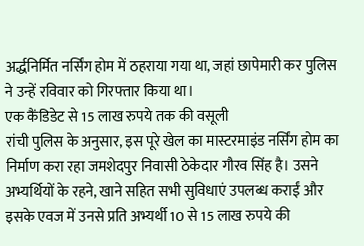अर्द्धनिर्मित नर्सिंग होम में ठहराया गया था, जहां छापेमारी कर पुलिस ने उन्हें रविवार को गिरफ्तार किया था।
एक कैंडिडेट से 15 लाख रुपये तक की वसूली
रांची पुलिस के अनुसार, इस पूरे खेल का मास्टरमाइंड नर्सिंग होम का निर्माण करा रहा जमशेदपुर निवासी ठेकेदार गौरव सिंह है। उसने अभ्यर्थियों के रहने, खाने सहित सभी सुविधाएं उपलब्ध कराईं और इसके एवज में उनसे प्रति अभ्यर्थी 10 से 15 लाख रुपये की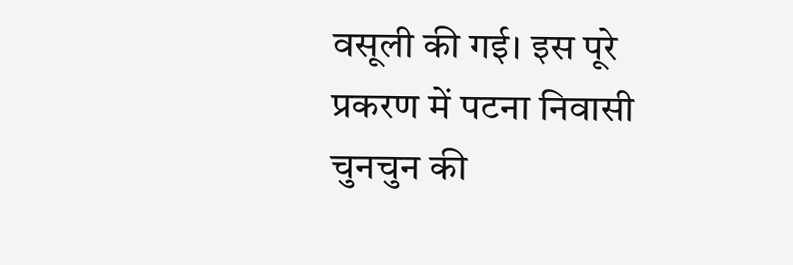वसूली की गई। इस पूरे प्रकरण में पटना निवासी चुनचुन की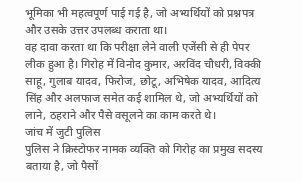भूमिका भी महत्वपूर्ण पाई गई है, जो अभ्यर्थियों को प्रश्नपत्र और उसके उत्तर उपलब्ध कराता था।
वह दावा करता था कि परीक्षा लेने वाली एजेंसी से ही पेपर लीक हुआ है। गिरोह में विनोद कुमार, अरविंद चौधरी, विक्की साहू, गुलाब यादव, फिरोज, छोटू, अभिषेक यादव, आदित्य सिंह और अलफाज समेत कई शामिल थे, जो अभ्यर्थियों को लाने, ठहराने और पैसे वसूलने का काम करते थे।
जांच में जुटी पुलिस
पुलिस ने क्रिस्टोफर नामक व्यक्ति को गिरोह का प्रमुख सदस्य बताया है, जो पैसों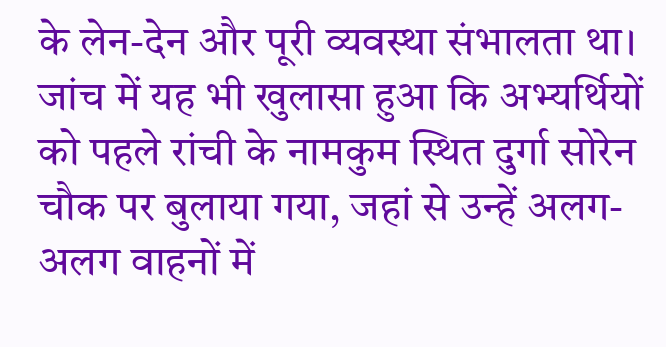के लेन-देन और पूरी व्यवस्था संभालता था। जांच में यह भी खुलासा हुआ कि अभ्यर्थियों को पहले रांची के नामकुम स्थित दुर्गा सोरेन चौक पर बुलाया गया, जहां से उन्हें अलग-अलग वाहनों में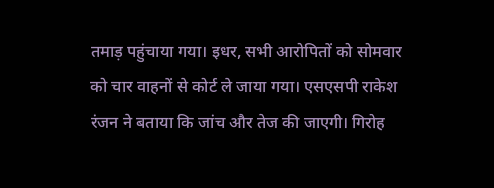तमाड़ पहुंचाया गया। इधर, सभी आरोपितों को सोमवार को चार वाहनों से कोर्ट ले जाया गया। एसएसपी राकेश रंजन ने बताया कि जांच और तेज की जाएगी। गिरोह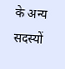के अन्य सदस्यों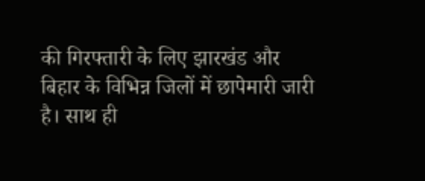की गिरफ्तारी के लिए झारखंड और बिहार के विभिन्न जिलों में छापेमारी जारी है। साथ ही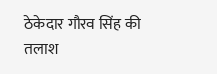ठेकेदार गौरव सिंह की तलाश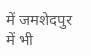में जमशेदपुर में भी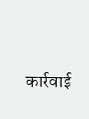कार्रवाई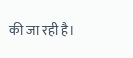की जा रही है।